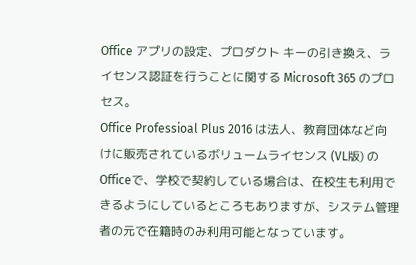Office アプリの設定、プロダクト キーの引き換え、ライセンス認証を行うことに関する Microsoft 365 のプロセス。
Office Professioal Plus 2016 は法人、教育団体など向けに販売されているボリュームライセンス (VL版) の Officeで、学校で契約している場合は、在校生も利用できるようにしているところもありますが、システム管理者の元で在籍時のみ利用可能となっています。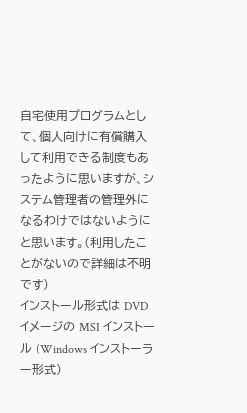自宅使用プログラムとして、個人向けに有償購入して利用できる制度もあったように思いますが、システム管理者の管理外になるわけではないようにと思います。(利用したことがないので詳細は不明です)
インストール形式は DVDイメージの MSI インストール (Windows インストーラー形式)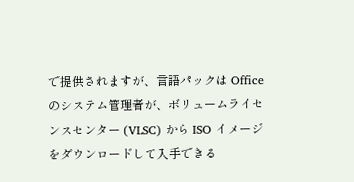で提供されますが、言語パックは Office のシステム管理者が、ボリュームライセンスセンター (VLSC) から ISO イメージをダウンロードして入手できる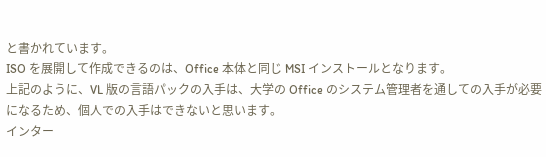と書かれています。
ISO を展開して作成できるのは、Office 本体と同じ MSI インストールとなります。
上記のように、VL 版の言語パックの入手は、大学の Office のシステム管理者を通しての入手が必要になるため、個人での入手はできないと思います。
インター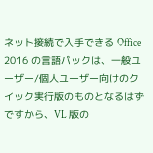ネット接続で入手できる Office 2016 の言語パックは、一般ユーザー/個人ユーザー向けのクイック実行版のものとなるはずですから、VL 版の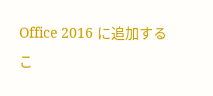Office 2016 に追加するこ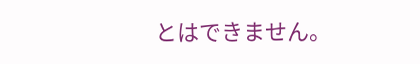とはできません。